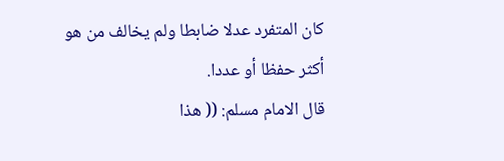كان المتفرد عدلا ضابطا ولم يخالف من هو أكثر حفظا أو عددا.
قال الامام مسلم: (( هذا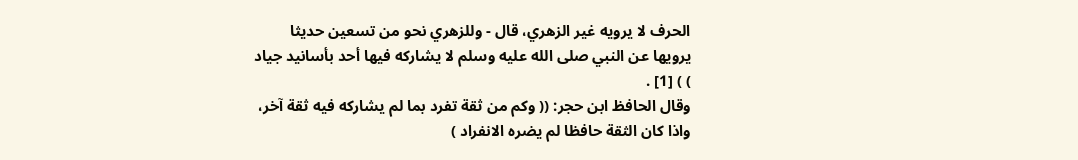الحرف لا يرويه غير الزهري، قال - وللزهري نحو من تسعين حديثا يرويها عن النبي صلى الله عليه وسلم لا يشاركه فيها أحد بأسانيد جياد ) ) [1] .
وقال الحافظ ابن حجر: (( وكم من ثقة تفرد بما لم يشاركه فيه ثقة آخر، واذا كان الثقة حافظا لم يضره الانفراد )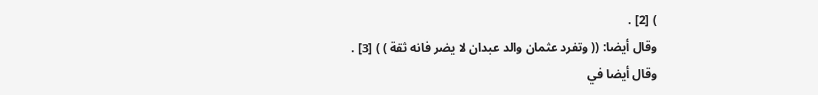) [2] .
وقال أيضا: (( وتفرد عثمان والد عبدان لا يضر فانه ثقة ) ) [3] .
وقال أيضا في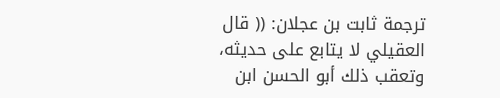ترجمة ثابت بن عجلان: (( قال العقيلي لا يتابع على حديثه، وتعقب ذلك أبو الحسن ابن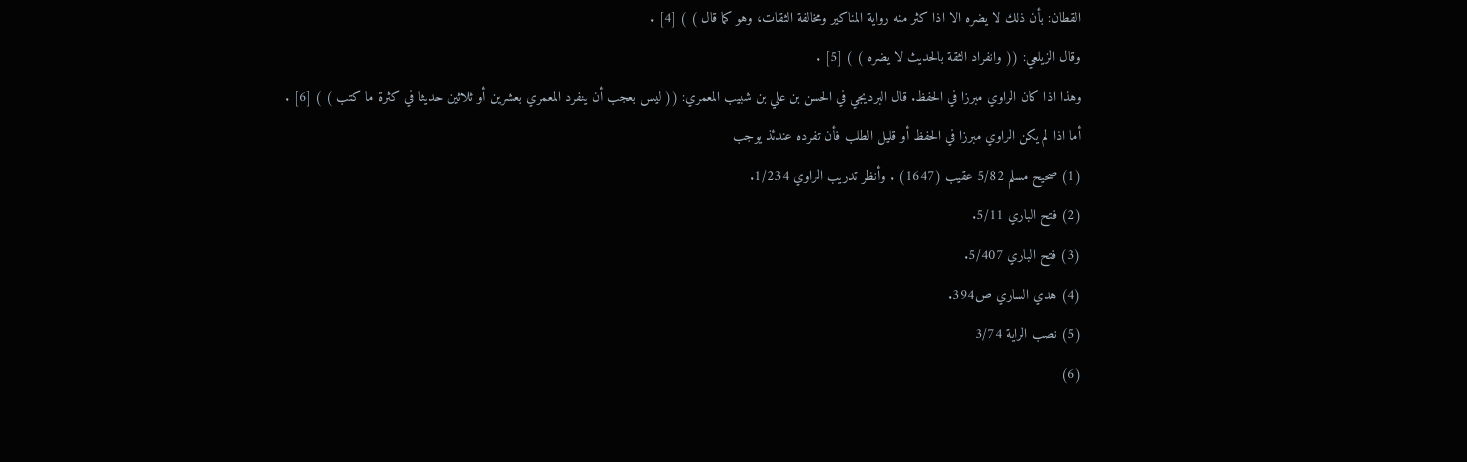القطان: بأن ذلك لا يضره الا اذا كثر منه رواية المناكير ومخالفة الثقات، وهو كما قال ) ) [4] .
وقال الزيلعي: (( وانفراد الثقة بالحديث لا يضره ) ) [5] .
وهذا اذا كان الراوي مبرزا في الحفظ. قال البرديجي في الحسن بن علي بن شبيب المعمري: (( ليس بعجب أن ينفرد المعمري بعشرين أو ثلاثين حديثا في كثرة ما كتب ) ) [6] .
أما اذا لم يكن الراوي مبرزا في الحفظ أو قليل الطلب فأن تفرده عندئذ يوجب
(1) صحيح مسلم 5/82 عقيب (1647) . وأنظر تدريب الراوي 1/234.
(2) فتح الباري 5/11.
(3) فتح الباري 5/407.
(4) هدي الساري ص394.
(5) نصب الراية 3/74
(6)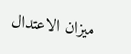ميزان الاعتدال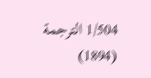1/504 الترجمة (1894)